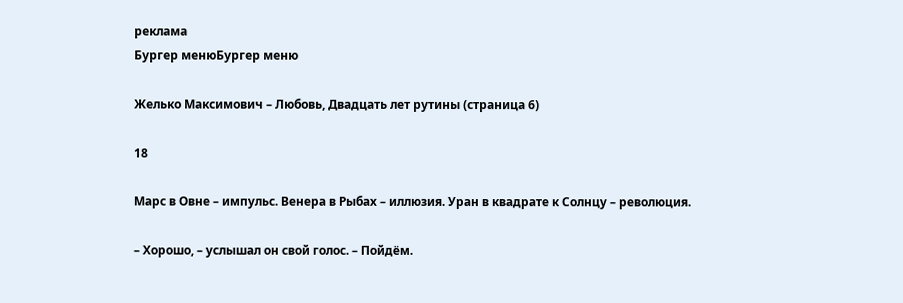реклама
Бургер менюБургер меню

Желько Максимович – Любовь, Двадцать лет рутины (страница 6)

18

Марс в Овне – импульс. Венера в Рыбах – иллюзия. Уран в квадрате к Солнцу – революция.

– Хорошо, – услышал он свой голос. – Пойдём.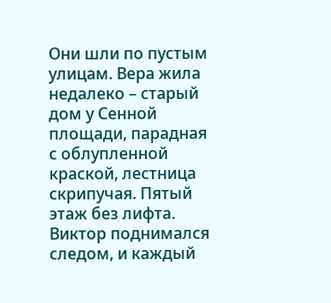Они шли по пустым улицам. Вера жила недалеко – старый дом у Сенной площади, парадная с облупленной краской, лестница скрипучая. Пятый этаж без лифта. Виктор поднимался следом, и каждый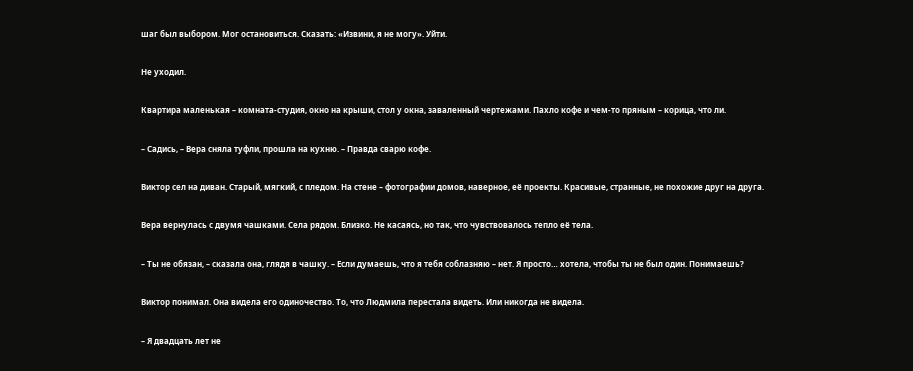шаг был выбором. Мог остановиться. Сказать: «Извини, я не могу». Уйти.

Не уходил.

Квартира маленькая – комната-студия, окно на крыши, стол у окна, заваленный чертежами. Пахло кофе и чем-то пряным – корица, что ли.

– Садись, – Вера сняла туфли, прошла на кухню. – Правда сварю кофе.

Виктор сел на диван. Старый, мягкий, с пледом. На стене – фотографии домов, наверное, её проекты. Красивые, странные, не похожие друг на друга.

Вера вернулась с двумя чашками. Села рядом. Близко. Не касаясь, но так, что чувствовалось тепло её тела.

– Ты не обязан, – сказала она, глядя в чашку. – Если думаешь, что я тебя соблазняю – нет. Я просто… хотела, чтобы ты не был один. Понимаешь?

Виктор понимал. Она видела его одиночество. То, что Людмила перестала видеть. Или никогда не видела.

– Я двадцать лет не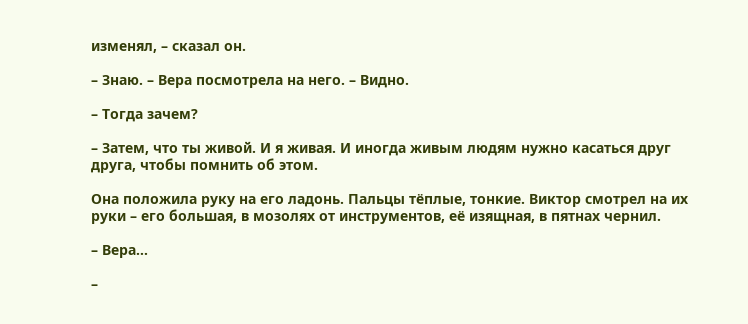изменял, – сказал он.

– Знаю. – Вера посмотрела на него. – Видно.

– Тогда зачем?

– Затем, что ты живой. И я живая. И иногда живым людям нужно касаться друг друга, чтобы помнить об этом.

Она положила руку на его ладонь. Пальцы тёплые, тонкие. Виктор смотрел на их руки – его большая, в мозолях от инструментов, её изящная, в пятнах чернил.

– Вера…

–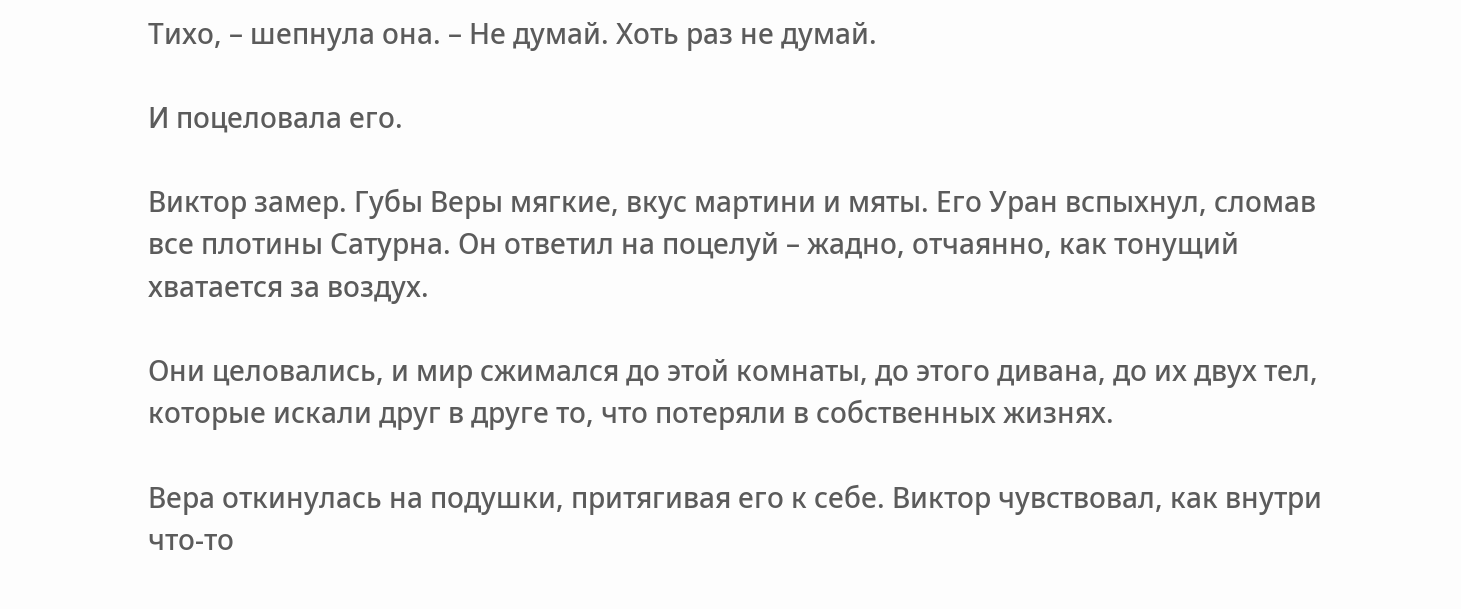Тихо, – шепнула она. – Не думай. Хоть раз не думай.

И поцеловала его.

Виктор замер. Губы Веры мягкие, вкус мартини и мяты. Его Уран вспыхнул, сломав все плотины Сатурна. Он ответил на поцелуй – жадно, отчаянно, как тонущий хватается за воздух.

Они целовались, и мир сжимался до этой комнаты, до этого дивана, до их двух тел, которые искали друг в друге то, что потеряли в собственных жизнях.

Вера откинулась на подушки, притягивая его к себе. Виктор чувствовал, как внутри что-то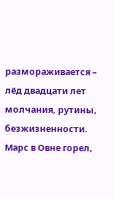размораживается – лёд двадцати лет молчания, рутины, безжизненности. Марс в Овне горел,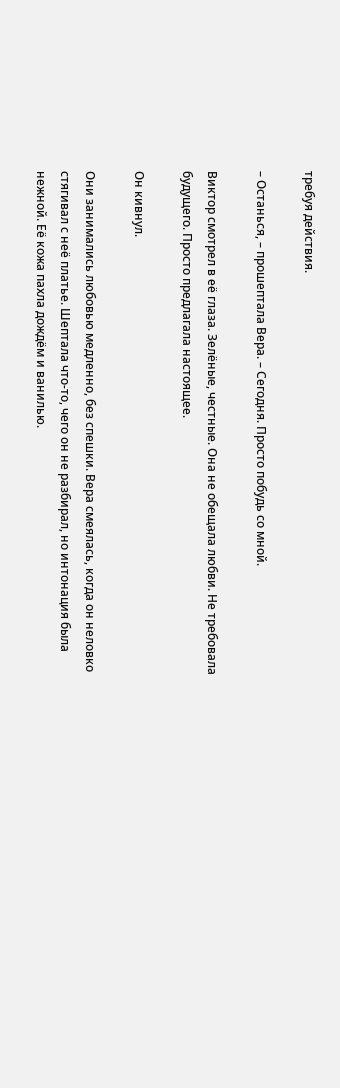требуя действия.

– Останься, – прошептала Вера. – Сегодня. Просто побудь со мной.

Виктор смотрел в её глаза. Зелёные, честные. Она не обещала любви. Не требовала будущего. Просто предлагала настоящее.

Он кивнул.

Они занимались любовью медленно, без спешки. Вера смеялась, когда он неловко стягивал с неё платье. Шептала что-то, чего он не разбирал, но интонация была нежной. Её кожа пахла дождём и ванилью.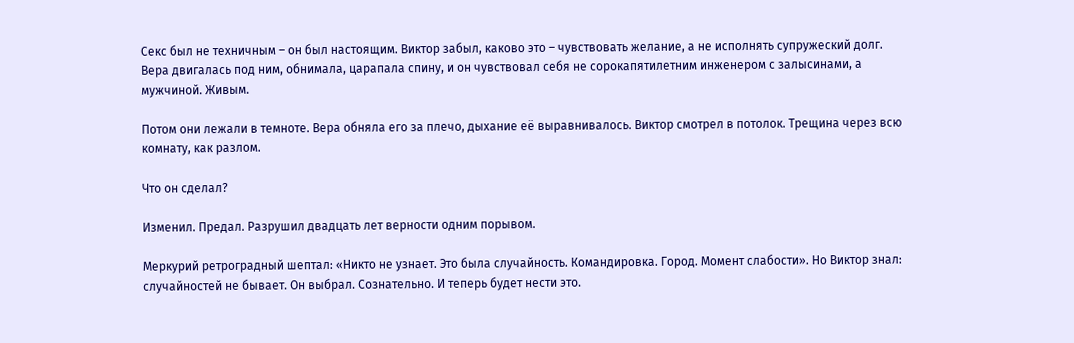Секс был не техничным – он был настоящим. Виктор забыл, каково это – чувствовать желание, а не исполнять супружеский долг. Вера двигалась под ним, обнимала, царапала спину, и он чувствовал себя не сорокапятилетним инженером с залысинами, а мужчиной. Живым.

Потом они лежали в темноте. Вера обняла его за плечо, дыхание её выравнивалось. Виктор смотрел в потолок. Трещина через всю комнату, как разлом.

Что он сделал?

Изменил. Предал. Разрушил двадцать лет верности одним порывом.

Меркурий ретроградный шептал: «Никто не узнает. Это была случайность. Командировка. Город. Момент слабости». Но Виктор знал: случайностей не бывает. Он выбрал. Сознательно. И теперь будет нести это.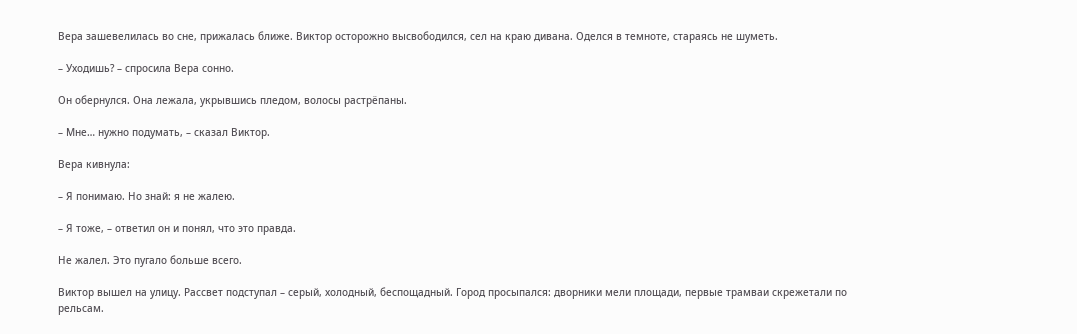Вера зашевелилась во сне, прижалась ближе. Виктор осторожно высвободился, сел на краю дивана. Оделся в темноте, стараясь не шуметь.

– Уходишь? – спросила Вера сонно.

Он обернулся. Она лежала, укрывшись пледом, волосы растрёпаны.

– Мне… нужно подумать, – сказал Виктор.

Вера кивнула:

– Я понимаю. Но знай: я не жалею.

– Я тоже, – ответил он и понял, что это правда.

Не жалел. Это пугало больше всего.

Виктор вышел на улицу. Рассвет подступал – серый, холодный, беспощадный. Город просыпался: дворники мели площади, первые трамваи скрежетали по рельсам.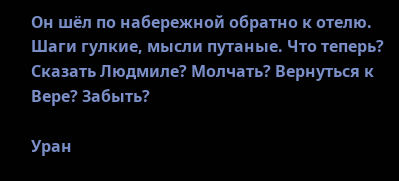Он шёл по набережной обратно к отелю. Шаги гулкие, мысли путаные. Что теперь? Сказать Людмиле? Молчать? Вернуться к Вере? Забыть?

Уран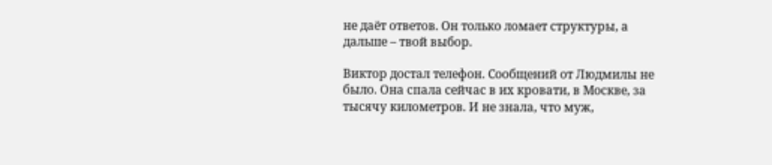не даёт ответов. Он только ломает структуры, а дальше – твой выбор.

Виктор достал телефон. Сообщений от Людмилы не было. Она спала сейчас в их кровати, в Москве, за тысячу километров. И не знала, что муж,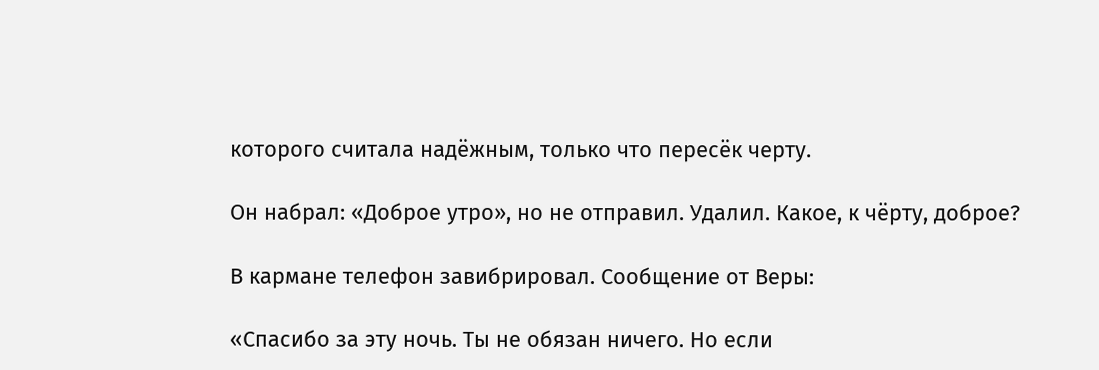которого считала надёжным, только что пересёк черту.

Он набрал: «Доброе утро», но не отправил. Удалил. Какое, к чёрту, доброе?

В кармане телефон завибрировал. Сообщение от Веры:

«Спасибо за эту ночь. Ты не обязан ничего. Но если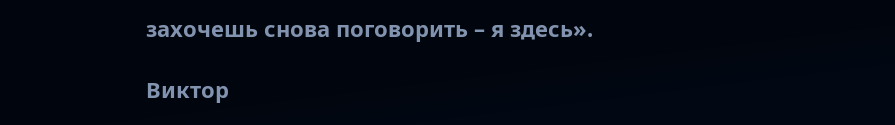захочешь снова поговорить – я здесь».

Виктор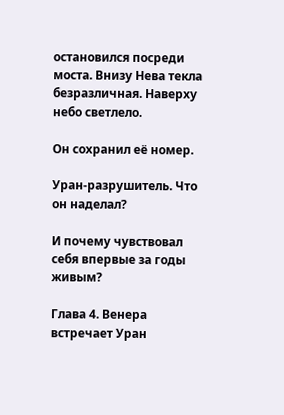остановился посреди моста. Внизу Нева текла безразличная. Наверху небо светлело.

Он сохранил её номер.

Уран-разрушитель. Что он наделал?

И почему чувствовал себя впервые за годы живым?

Глава 4. Венера встречает Уран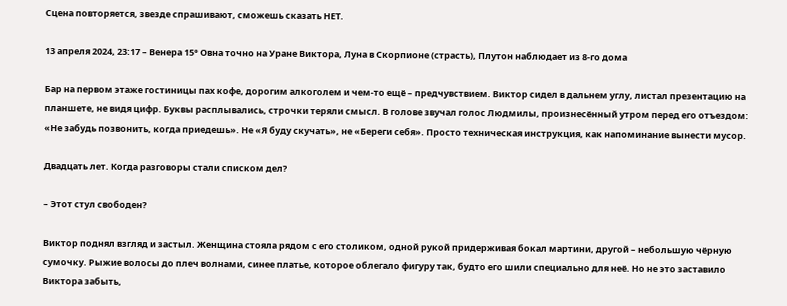Сцена повторяется, звезде спрашивают, сможешь сказать НЕТ.

13 апреля 2024, 23:17 – Венера 15° Овна точно на Уране Виктора, Луна в Скорпионе (страсть), Плутон наблюдает из 8-го дома

Бар на первом этаже гостиницы пах кофе, дорогим алкоголем и чем-то ещё – предчувствием. Виктор сидел в дальнем углу, листал презентацию на планшете, не видя цифр. Буквы расплывались, строчки теряли смысл. В голове звучал голос Людмилы, произнесённый утром перед его отъездом: «Не забудь позвонить, когда приедешь». Не «Я буду скучать», не «Береги себя». Просто техническая инструкция, как напоминание вынести мусор.

Двадцать лет. Когда разговоры стали списком дел?

– Этот стул свободен?

Виктор поднял взгляд и застыл. Женщина стояла рядом с его столиком, одной рукой придерживая бокал мартини, другой – небольшую чёрную сумочку. Рыжие волосы до плеч волнами, синее платье, которое облегало фигуру так, будто его шили специально для неё. Но не это заставило Виктора забыть,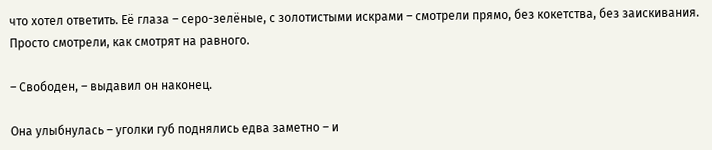что хотел ответить. Её глаза – серо-зелёные, с золотистыми искрами – смотрели прямо, без кокетства, без заискивания. Просто смотрели, как смотрят на равного.

– Свободен, – выдавил он наконец.

Она улыбнулась – уголки губ поднялись едва заметно – и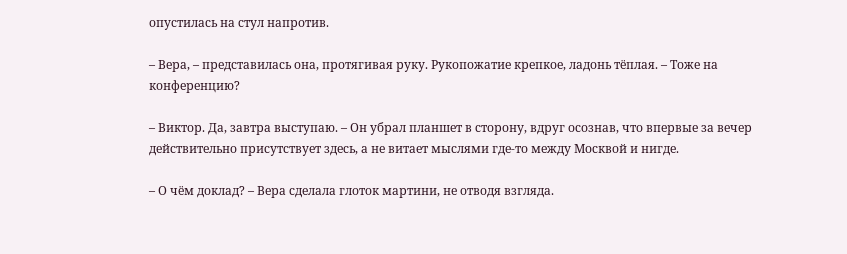опустилась на стул напротив.

– Вера, – представилась она, протягивая руку. Рукопожатие крепкое, ладонь тёплая. – Тоже на конференцию?

– Виктор. Да, завтра выступаю. – Он убрал планшет в сторону, вдруг осознав, что впервые за вечер действительно присутствует здесь, а не витает мыслями где-то между Москвой и нигде.

– О чём доклад? – Вера сделала глоток мартини, не отводя взгляда.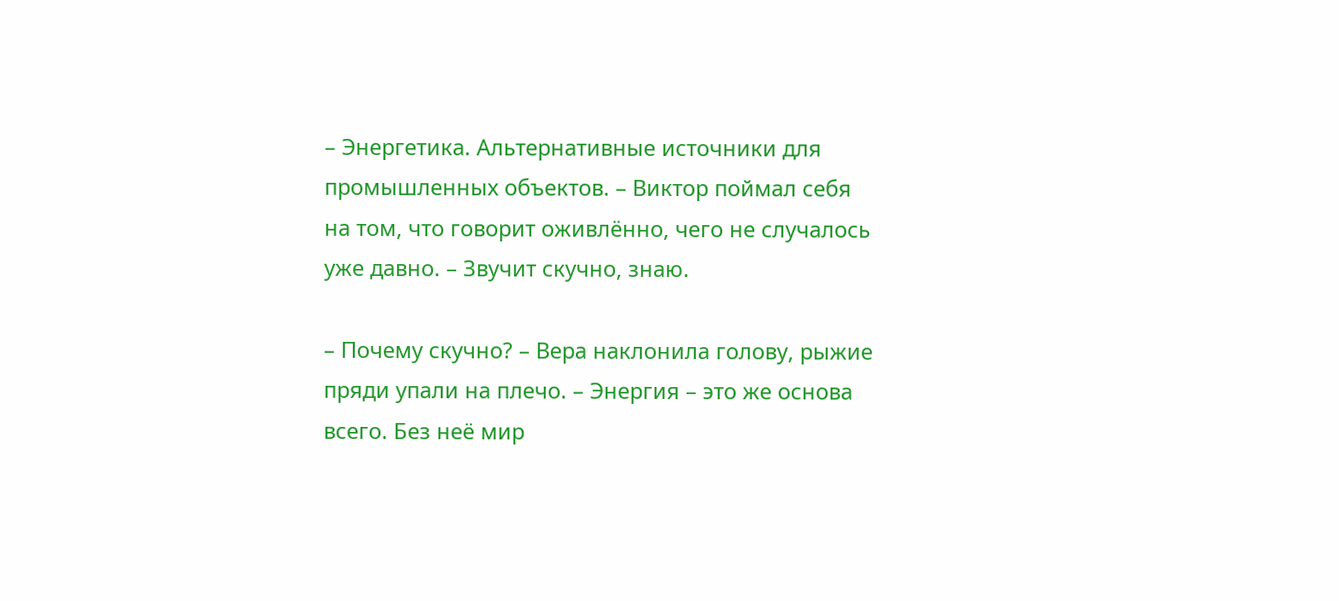– Энергетика. Альтернативные источники для промышленных объектов. – Виктор поймал себя на том, что говорит оживлённо, чего не случалось уже давно. – Звучит скучно, знаю.

– Почему скучно? – Вера наклонила голову, рыжие пряди упали на плечо. – Энергия – это же основа всего. Без неё мир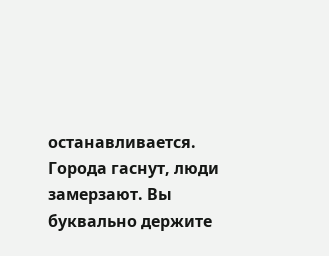останавливается. Города гаснут, люди замерзают. Вы буквально держите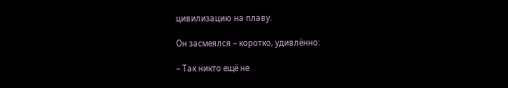цивилизацию на плаву.

Он засмеялся – коротко, удивлённо:

– Так никто ещё не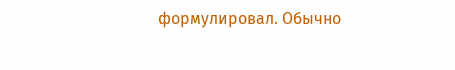формулировал. Обычно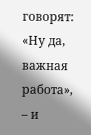говорят: «Ну да, важная работа», – и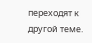переходят к другой теме.